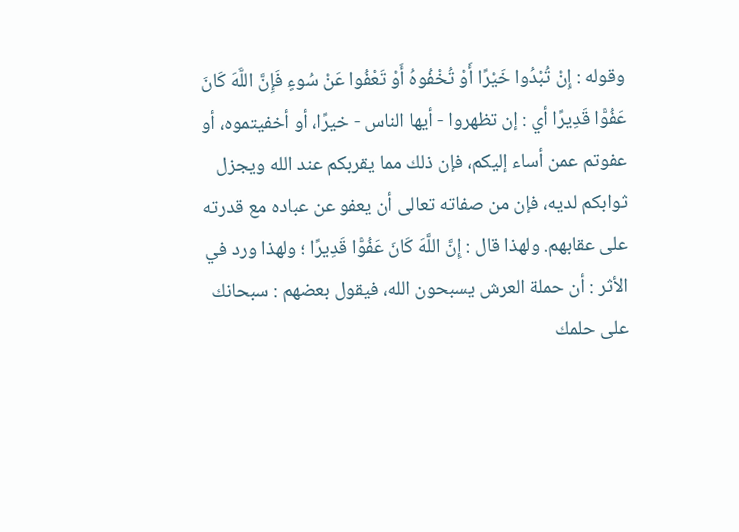وقوله : إِنْ تُبْدُوا خَيْرًا أَوْ تُخْفُوهُ أَوْ تَعْفُوا عَنْ سُوءٍ فَإِنَّ اللَّهَ كَانَ عَفُوًّا قَدِيرًا أي : إن تظهروا - أيها الناس - خيرًا، أو أخفيتموه، أو عفوتم عمن أساء إليكم، فإن ذلك مما يقربكم عند الله ويجزل ثوابكم لديه، فإن من صفاته تعالى أن يعفو عن عباده مع قدرته على عقابهم. ولهذا قال : إِنَّ اللَّهَ كَانَ عَفُوًّا قَدِيرًا ؛ ولهذا ورد في الأثر : أن حملة العرش يسبحون الله، فيقول بعضهم : سبحانك على حلمك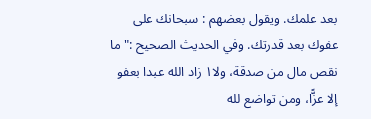بعد علمك. ويقول بعضهم : سبحانك على عفوك بعد قدرتك. وفي الحديث الصحيح :" ما نقص مال من صدقة، ولا١ زاد الله عبدا بعفو إلا عزًّا، ومن تواضع لله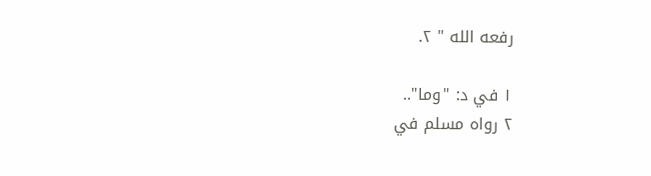رفعه الله " ٢.

١ في د: "وما"..
٢ رواه مسلم في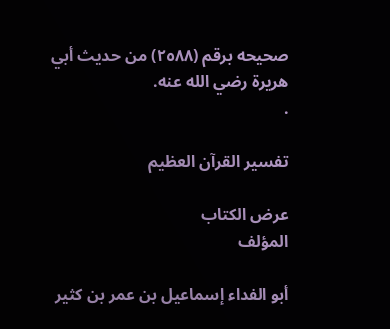صحيحه برقم (٢٥٨٨) من حديث أبي هريرة رضي الله عنه.
.

تفسير القرآن العظيم

عرض الكتاب
المؤلف

أبو الفداء إسماعيل بن عمر بن كثير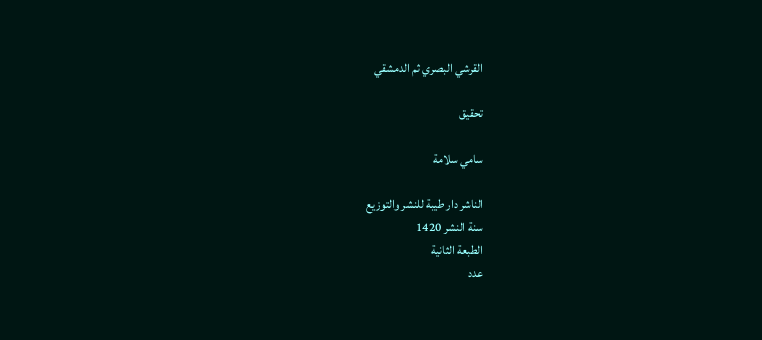القرشي البصري ثم الدمشقي

تحقيق

سامي سلامة

الناشر دار طيبة للنشر والتوزيع
سنة النشر 1420
الطبعة الثانية
عدد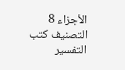الأجزاء 8
التصنيف كتب التفسير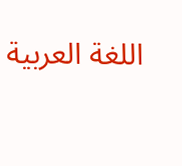اللغة العربية